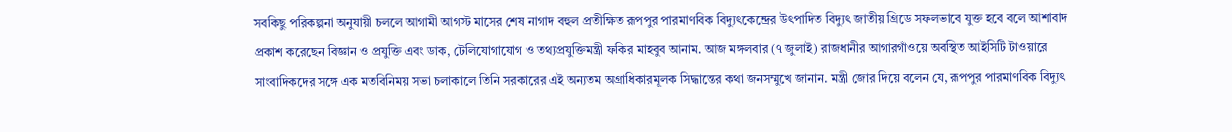সবকিছু পরিকল্পনা অনুযায়ী চললে আগামী আগস্ট মাসের শেষ নাগাদ বহুল প্রতীক্ষিত রূপপুর পারমাণবিক বিদ্যুৎকেন্দ্রের উৎপাদিত বিদ্যুৎ জাতীয় গ্রিডে সফলভাবে যুক্ত হবে বলে আশাবাদ প্রকাশ করেছেন বিজ্ঞান ও প্রযুক্তি এবং ডাক, টেলিযোগাযোগ ও তথ্যপ্রযুক্তিমন্ত্রী ফকির মাহবুব আনাম. আজ মঙ্গলবার (৭ জুলাই) রাজধানীর আগারগাঁওয়ে অবস্থিত আইসিটি টাওয়ারে সাংবাদিকদের সঙ্গে এক মতবিনিময় সভা চলাকালে তিনি সরকারের এই অন্যতম অগ্রাধিকারমূলক সিদ্ধান্তের কথা জনসম্মুখে জানান. মন্ত্রী জোর দিয়ে বলেন যে, রূপপুর পারমাণবিক বিদ্যুৎ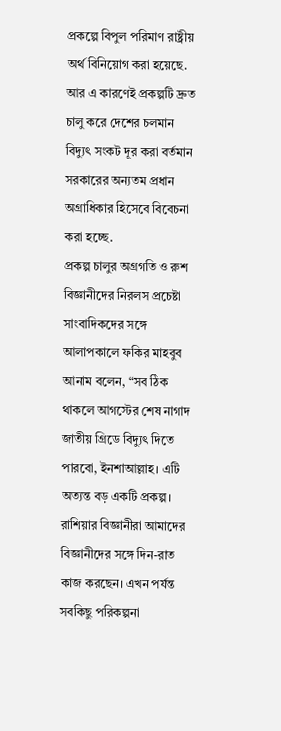প্রকল্পে বিপুল পরিমাণ রাষ্ট্রীয় অর্থ বিনিয়োগ করা হয়েছে. আর এ কারণেই প্রকল্পটি দ্রুত চালু করে দেশের চলমান বিদ্যুৎ সংকট দূর করা বর্তমান সরকারের অন্যতম প্রধান অগ্রাধিকার হিসেবে বিবেচনা করা হচ্ছে.
প্রকল্প চালুর অগ্রগতি ও রুশ বিজ্ঞানীদের নিরলস প্রচেষ্টা
সাংবাদিকদের সঙ্গে আলাপকালে ফকির মাহবুব আনাম বলেন, “সব ঠিক থাকলে আগস্টের শেষ নাগাদ জাতীয় গ্রিডে বিদ্যুৎ দিতে পারবো, ইনশাআল্লাহ। এটি অত্যন্ত বড় একটি প্রকল্প। রাশিয়ার বিজ্ঞানীরা আমাদের বিজ্ঞানীদের সঙ্গে দিন-রাত কাজ করছেন। এখন পর্যন্ত সবকিছু পরিকল্পনা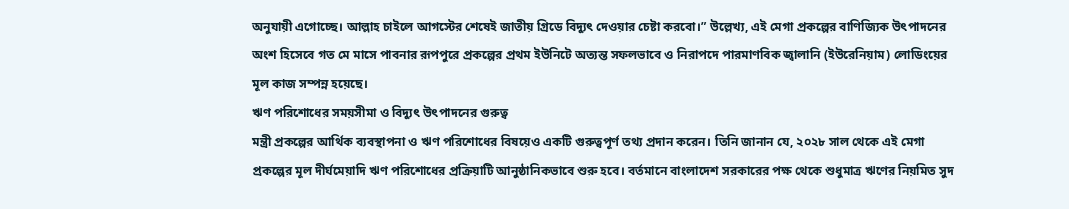অনুযায়ী এগোচ্ছে। আল্লাহ চাইলে আগস্টের শেষেই জাতীয় গ্রিডে বিদ্যুৎ দেওয়ার চেষ্টা করবো।” উল্লেখ্য, এই মেগা প্রকল্পের বাণিজ্যিক উৎপাদনের অংশ হিসেবে গত মে মাসে পাবনার রূপপুরে প্রকল্পের প্রথম ইউনিটে অত্যন্ত সফলভাবে ও নিরাপদে পারমাণবিক জ্বালানি (ইউরেনিয়াম) লোডিংয়ের মূল কাজ সম্পন্ন হয়েছে।
ঋণ পরিশোধের সময়সীমা ও বিদ্যুৎ উৎপাদনের গুরুত্ব
মন্ত্রী প্রকল্পের আর্থিক ব্যবস্থাপনা ও ঋণ পরিশোধের বিষয়েও একটি গুরুত্বপূর্ণ তথ্য প্রদান করেন। তিনি জানান যে, ২০২৮ সাল থেকে এই মেগা প্রকল্পের মূল দীর্ঘমেয়াদি ঋণ পরিশোধের প্রক্রিয়াটি আনুষ্ঠানিকভাবে শুরু হবে। বর্তমানে বাংলাদেশ সরকারের পক্ষ থেকে শুধুমাত্র ঋণের নিয়মিত সুদ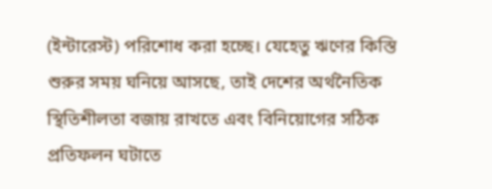(ইন্টারেস্ট) পরিশোধ করা হচ্ছে। যেহেতু ঋণের কিস্তি শুরুর সময় ঘনিয়ে আসছে, তাই দেশের অর্থনৈতিক স্থিতিশীলতা বজায় রাখতে এবং বিনিয়োগের সঠিক প্রতিফলন ঘটাতে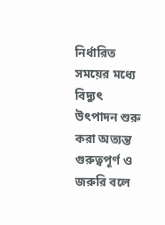নির্ধারিত সময়ের মধ্যে বিদ্যুৎ উৎপাদন শুরু করা অত্যন্ত গুরুত্বপূর্ণ ও জরুরি বলে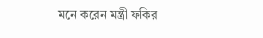মনে করেন মন্ত্রী ফকির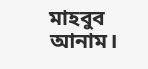মাহবুব আনাম।